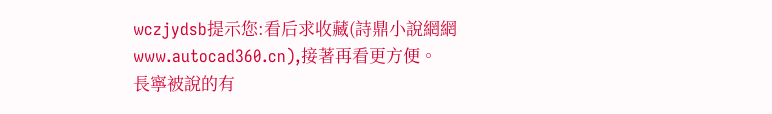wczjydsb提示您:看后求收藏(詩鼎小說網網www.autocad360.cn),接著再看更方便。
長寧被說的有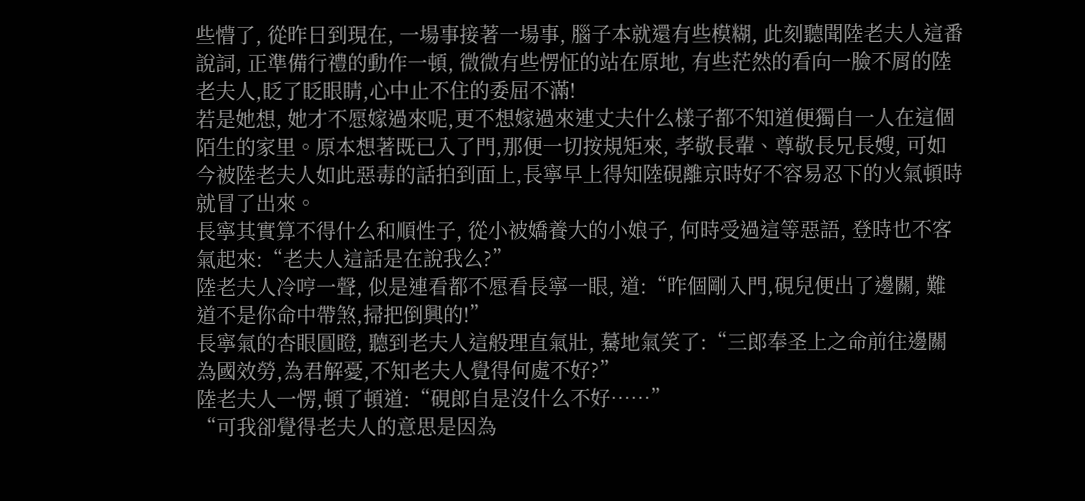些懵了, 從昨日到現在, 一場事接著一場事, 腦子本就還有些模糊, 此刻聽聞陸老夫人這番說詞, 正準備行禮的動作一頓, 微微有些愣怔的站在原地, 有些茫然的看向一臉不屑的陸老夫人,眨了眨眼睛,心中止不住的委屈不滿!
若是她想, 她才不愿嫁過來呢,更不想嫁過來連丈夫什么樣子都不知道便獨自一人在這個陌生的家里。原本想著既已入了門,那便一切按規矩來, 孝敬長輩、尊敬長兄長嫂, 可如今被陸老夫人如此惡毒的話拍到面上,長寧早上得知陸硯離京時好不容易忍下的火氣頓時就冒了出來。
長寧其實算不得什么和順性子, 從小被嬌養大的小娘子, 何時受過這等惡語, 登時也不客氣起來:“老夫人這話是在說我么?”
陸老夫人冷哼一聲, 似是連看都不愿看長寧一眼, 道:“昨個剛入門,硯兒便出了邊關, 難道不是你命中帶煞,掃把倒興的!”
長寧氣的杏眼圓瞪, 聽到老夫人這般理直氣壯, 驀地氣笑了:“三郎奉圣上之命前往邊關為國效勞,為君解憂,不知老夫人覺得何處不好?”
陸老夫人一愣,頓了頓道:“硯郎自是沒什么不好……”
“可我卻覺得老夫人的意思是因為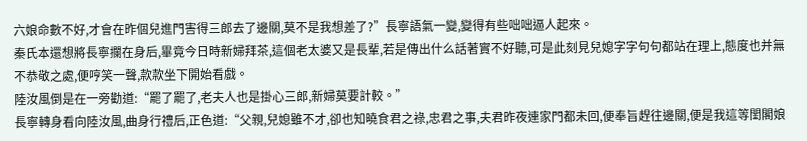六娘命數不好,才會在昨個兒進門害得三郎去了邊關,莫不是我想差了?”長寧語氣一變,變得有些咄咄逼人起來。
秦氏本還想將長寧攔在身后,畢竟今日時新婦拜茶,這個老太婆又是長輩,若是傳出什么話著實不好聽,可是此刻見兒媳字字句句都站在理上,態度也并無不恭敬之處,便哼笑一聲,款款坐下開始看戲。
陸汝風倒是在一旁勸道:“罷了罷了,老夫人也是掛心三郎,新婦莫要計較。”
長寧轉身看向陸汝風,曲身行禮后,正色道:“父親,兒媳雖不才,卻也知曉食君之祿,忠君之事,夫君昨夜連家門都未回,便奉旨趕往邊關,便是我這等閨閣娘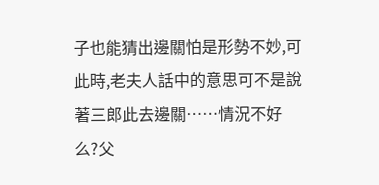子也能猜出邊關怕是形勢不妙,可此時,老夫人話中的意思可不是說著三郎此去邊關……情況不好么?父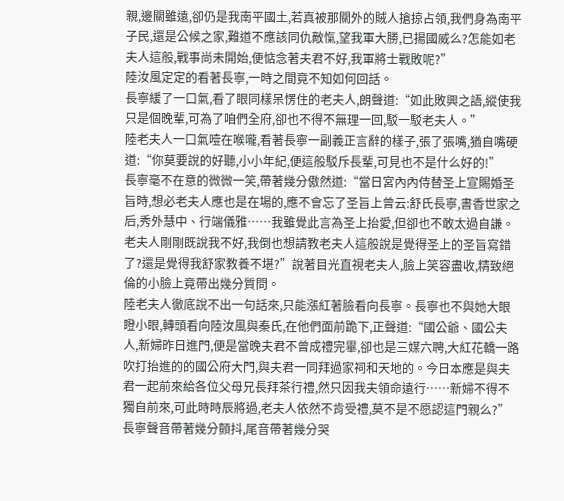親,邊關雖遠,卻仍是我南平國土,若真被那關外的賊人搶掠占領,我們身為南平子民,還是公候之家,難道不應該同仇敵愾,望我軍大勝,已揚國威么?怎能如老夫人這般,戰事尚未開始,便惦念著夫君不好,我軍將士戰敗呢?”
陸汝風定定的看著長寧,一時之間竟不知如何回話。
長寧緩了一口氣,看了眼同樣呆愣住的老夫人,朗聲道:“如此敗興之語,縱使我只是個晚輩,可為了咱們全府,卻也不得不無理一回,駁一駁老夫人。”
陸老夫人一口氣噎在喉嚨,看著長寧一副義正言辭的樣子,張了張嘴,猶自嘴硬道:“你莫要說的好聽,小小年紀,便這般駁斥長輩,可見也不是什么好的!”
長寧毫不在意的微微一笑,帶著幾分傲然道:“當日宮內內侍替圣上宣賜婚圣旨時,想必老夫人應也是在場的,應不會忘了圣旨上曾云:舒氏長寧,書香世家之后,秀外慧中、行端儀雅……我雖覺此言為圣上抬愛,但卻也不敢太過自謙。老夫人剛剛既說我不好,我倒也想請教老夫人這般說是覺得圣上的圣旨寫錯了?還是覺得我舒家教養不堪?”說著目光直視老夫人,臉上笑容盡收,精致絕倫的小臉上竟帶出幾分質問。
陸老夫人徹底說不出一句話來,只能漲紅著臉看向長寧。長寧也不與她大眼瞪小眼,轉頭看向陸汝風與秦氏,在他們面前跪下,正聲道:“國公爺、國公夫人,新婦昨日進門,便是當晚夫君不曾成禮完畢,卻也是三媒六聘,大紅花轎一路吹打抬進的的國公府大門,與夫君一同拜過家祠和天地的。今日本應是與夫君一起前來給各位父母兄長拜茶行禮,然只因我夫領命遠行……新婦不得不獨自前來,可此時時辰將過,老夫人依然不肯受禮,莫不是不愿認這門親么?”長寧聲音帶著幾分顫抖,尾音帶著幾分哭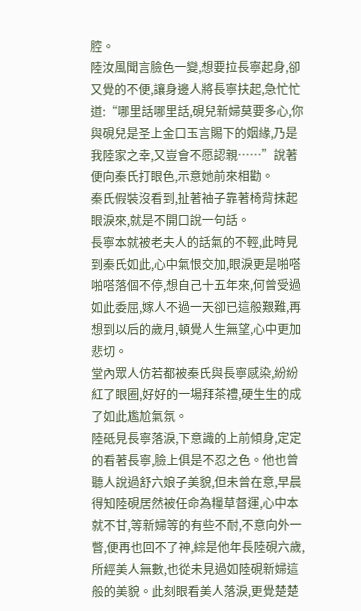腔。
陸汝風聞言臉色一變,想要拉長寧起身,卻又覺的不便,讓身邊人將長寧扶起,急忙忙道:“哪里話哪里話,硯兒新婦莫要多心,你與硯兒是圣上金口玉言賜下的姻緣,乃是我陸家之幸,又豈會不愿認親……”說著便向秦氏打眼色,示意她前來相勸。
秦氏假裝沒看到,扯著袖子靠著椅背抹起眼淚來,就是不開口說一句話。
長寧本就被老夫人的話氣的不輕,此時見到秦氏如此,心中氣恨交加,眼淚更是啪嗒啪嗒落個不停,想自己十五年來,何曾受過如此委屈,嫁人不過一天卻已這般艱難,再想到以后的歲月,頓覺人生無望,心中更加悲切。
堂內眾人仿若都被秦氏與長寧感染,紛紛紅了眼圈,好好的一場拜茶禮,硬生生的成了如此尷尬氣氛。
陸砥見長寧落淚,下意識的上前傾身,定定的看著長寧,臉上俱是不忍之色。他也曾聽人說過舒六娘子美貌,但未曾在意,早晨得知陸硯居然被任命為糧草督運,心中本就不甘,等新婦等的有些不耐,不意向外一瞥,便再也回不了神,綜是他年長陸硯六歲,所經美人無數,也從未見過如陸硯新婦這般的美貌。此刻眼看美人落淚,更覺楚楚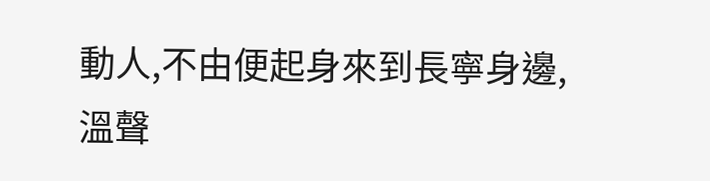動人,不由便起身來到長寧身邊,溫聲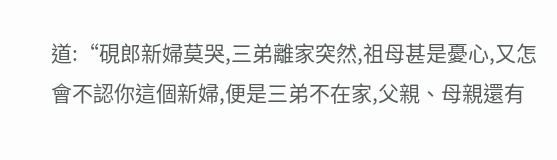道:“硯郎新婦莫哭,三弟離家突然,祖母甚是憂心,又怎會不認你這個新婦,便是三弟不在家,父親、母親還有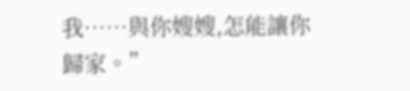我……與你嫂嫂,怎能讓你歸家。”